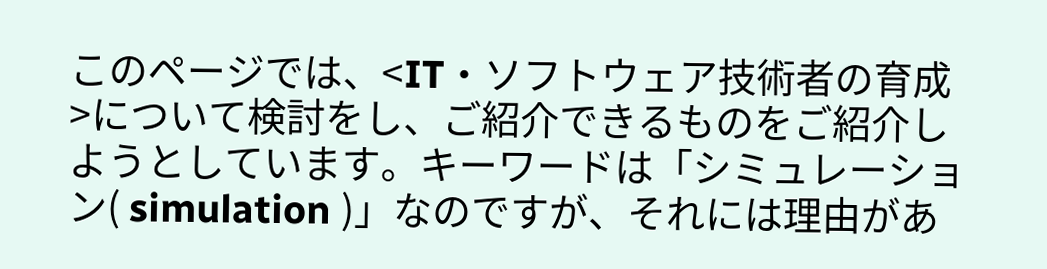このページでは、<IT・ソフトウェア技術者の育成>について検討をし、ご紹介できるものをご紹介しようとしています。キーワードは「シミュレーション( simulation )」なのですが、それには理由があ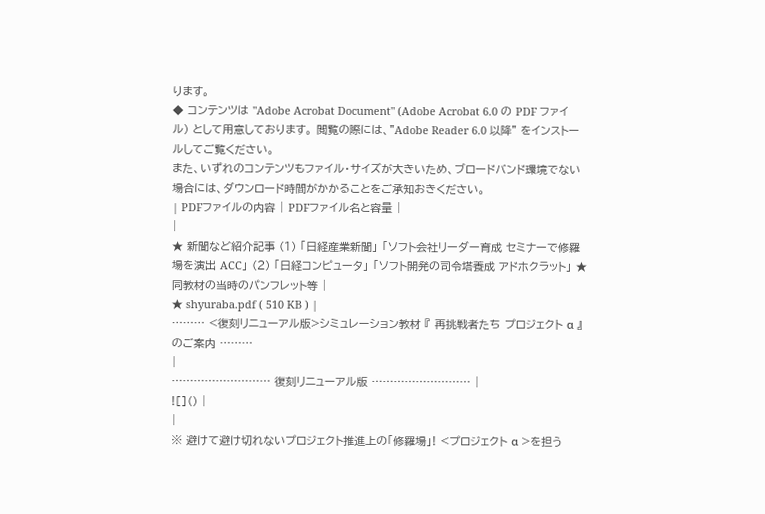ります。
◆ コンテンツは "Adobe Acrobat Document" (Adobe Acrobat 6.0 の PDF ファイル) として用意しております。 閲覧の際には、"Adobe Reader 6.0 以降" をインストールしてご覧ください。
また、いずれのコンテンツもファイル・サイズが大きいため、ブロードバンド環境でない場合には、ダウンロード時間がかかることをご承知おきください。
| PDFファイルの内容 | PDFファイル名と容量 |
|
★ 新聞など紹介記事 (1) 「日経産業新聞」 「ソフト会社リーダー育成 セミナーで修羅場を演出 ACC」 (2) 「日経コンピュータ」 「ソフト開発の司令塔養成 アドホクラット」 ★ 同教材の当時のパンフレット等 |
★ shyuraba.pdf ( 510 KB ) |
……… <復刻リニューアル版>シミュレーション教材 『 再挑戦者たち プロジェクト α 』 のご案内 ………
|
……………………… 復刻リニューアル版 ……………………… |
![]() |
|
※ 避けて避け切れないプロジェクト推進上の「修羅場」! <プロジェクト α >を担う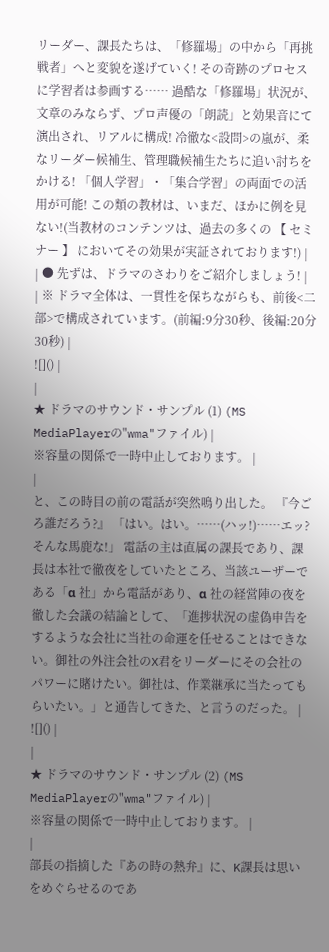リーダー、課長たちは、「修羅場」の中から「再挑戦者」へと変貌を遂げていく! その奇跡のプロセスに学習者は参画する…… 過酷な「修羅場」状況が、文章のみならず、プロ声優の「朗読」と効果音にて演出され、リアルに構成! 冷徹な<設問>の嵐が、柔なリーダー候補生、管理職候補生たちに追い討ちをかける! 「個人学習」・「集合学習」の両面での活用が可能! この類の教材は、いまだ、ほかに例を見ない!(当教材のコンテンツは、過去の多くの 【 セミナー 】 においてその効果が実証されております!) |
| ● 先ずは、ドラマのさわりをご紹介しましょう! |
| ※ ドラマ全体は、一貫性を保ちながらも、前後<二部>で構成されています。(前編:9分30秒、後編:20分30秒) |
![]() |
|
★ ドラマのサウンド・サンプル (1) (MS MediaPlayerの"wma"ファイル) |
※容量の関係で一時中止しております。 |
|
と、この時目の前の電話が突然鳴り出した。 『今ごろ誰だろう?』 「はい。はい。……(ハッ!)……エッ?そんな馬鹿な!」 電話の主は直属の課長であり、課長は本社で徹夜をしていたところ、当該ユーザーである「α 社」から電話があり、α 社の経営陣の夜を徹した会議の結論として、「進捗状況の虚偽申告をするような会社に当社の命運を任せることはできない。御社の外注会社のX君をリーダーにその会社のパワーに賭けたい。御社は、作業継承に当たってもらいたい。」と通告してきた、と言うのだった。 |
![]() |
|
★ ドラマのサウンド・サンプル (2) (MS MediaPlayerの"wma"ファイル) |
※容量の関係で一時中止しております。 |
|
部長の指摘した『あの時の熱弁』に、K課長は思いをめぐらせるのであ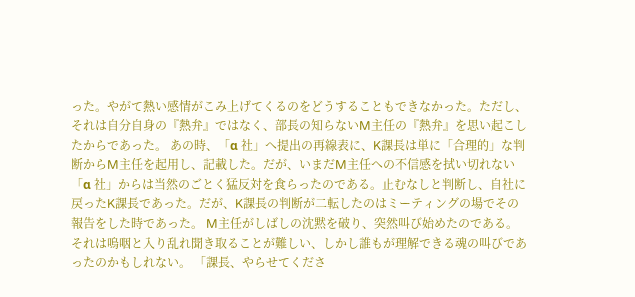った。やがて熱い感情がこみ上げてくるのをどうすることもできなかった。ただし、それは自分自身の『熱弁』ではなく、部長の知らないM主任の『熱弁』を思い起こしたからであった。 あの時、「α 社」へ提出の再線表に、K課長は単に「合理的」な判断からM主任を起用し、記載した。だが、いまだM主任への不信感を拭い切れない「α 社」からは当然のごとく猛反対を食らったのである。止むなしと判断し、自社に戻ったK課長であった。だが、K課長の判断が二転したのはミーティングの場でその報告をした時であった。 M主任がしばしの沈黙を破り、突然叫び始めたのである。それは嗚咽と入り乱れ聞き取ることが難しい、しかし誰もが理解できる魂の叫びであったのかもしれない。 「課長、やらせてくださ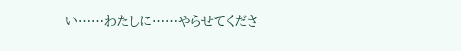い……わたしに……やらせてくださ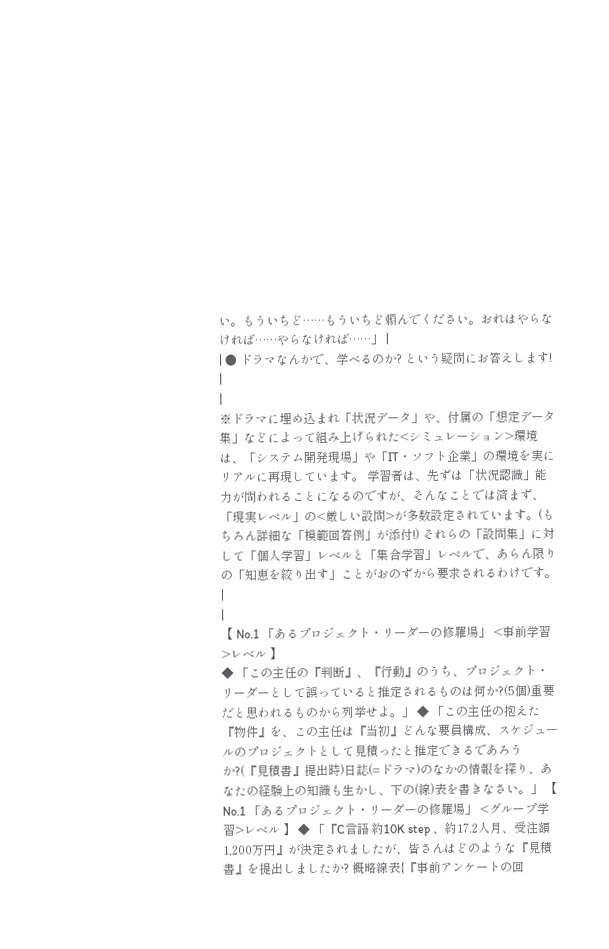い。もういちど……もういちど頼んでください。おれはやらなければ……やらなければ……」 |
| ● ドラマなんかで、学べるのか? という疑問にお答えします! |
|
※ドラマに埋め込まれ「状況データ」や、付属の「想定データ集」などによって組み上げられた<シミュレーション>環境は、「システム開発現場」や「IT・ソフト企業」の環境を実にリアルに再現しています。 学習者は、先ずは「状況認識」能力が問われることになるのですが、そんなことでは済まず、「現実レベル」の<厳しい設問>が多数設定されています。(もちろん詳細な「模範回答例」が添付!) それらの「設問集」に対して「個人学習」レベルと「集合学習」レベルで、あらん限りの「知恵を絞り出す」ことがおのずから要求されるわけです。 |
|
【 No.1 「あるプロジェクト・リーダーの修羅場」 <事前学習>レベル 】
◆ 「この主任の『判断』、『行動』のうち、プロジェクト・リーダーとして誤っていると推定されるものは何か?(5個)重要だと思われるものから列挙せよ。」 ◆ 「この主任の抱えた『物件』を、この主任は『当初』どんな要員構成、スケジュールのプロジェクトとして見積ったと推定できるであろうか?(『見積書』提出時)日誌(=ドラマ)のなかの情報を探り、あなたの経験上の知識も生かし、下の(線)表を書きなさい。」 【 No.1 「あるプロジェクト・リーダーの修羅場」 <グループ学習>レベル 】 ◆ 「『C言語 約10K step 、約17.2人月、受注額1,200万円』が決定されましたが、皆さんはどのような『見積書』を提出しましたか? 概略線表{『事前アンケートの回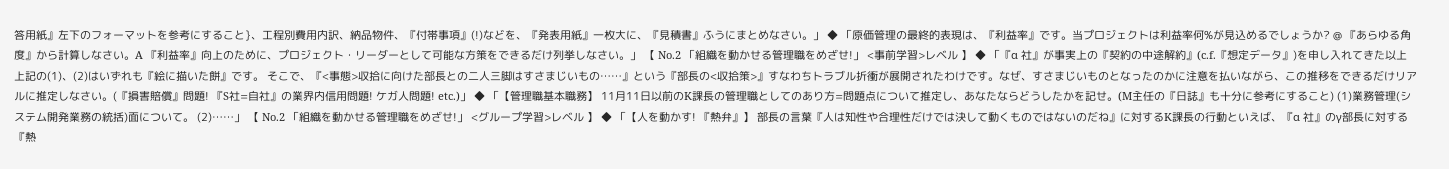答用紙』左下のフォーマットを参考にすること}、工程別費用内訳、納品物件、『付帯事項』(!)などを、『発表用紙』一枚大に、『見積書』ふうにまとめなさい。」 ◆ 「原価管理の最終的表現は、『利益率』です。当プロジェクトは利益率何%が見込めるでしょうか? @ 『あらゆる角度』から計算しなさい。A 『利益率』向上のために、プロジェクト・リーダーとして可能な方策をできるだけ列挙しなさい。」 【 No.2 「組織を動かせる管理職をめざせ!」 <事前学習>レベル 】 ◆ 「『α 社』が事実上の『契約の中途解約』(c.f.『想定データ』)を申し入れてきた以上上記の(1)、(2)はいずれも『絵に描いた餅』です。 そこで、『<事態>収拾に向けた部長との二人三脚はすさまじいもの……』という『部長の<収拾策>』すなわちトラブル折衝が展開されたわけです。なぜ、すさまじいものとなったのかに注意を払いながら、この推移をできるだけリアルに推定しなさい。(『損害賠償』問題! 『S社=自社』の業界内信用問題! ケガ人問題! etc.)」 ◆ 「【管理職基本職務】 11月11日以前のK課長の管理職としてのあり方=問題点について推定し、あなたならどうしたかを記せ。(M主任の『日誌』も十分に参考にすること) (1)業務管理(システム開発業務の統括)面について。 (2)……」 【 No.2 「組織を動かせる管理職をめざせ!」 <グループ学習>レベル 】 ◆ 「【人を動かす! 『熱弁』】 部長の言葉『人は知性や合理性だけでは決して動くものではないのだね』に対するK課長の行動といえば、『α 社』のγ部長に対する『熱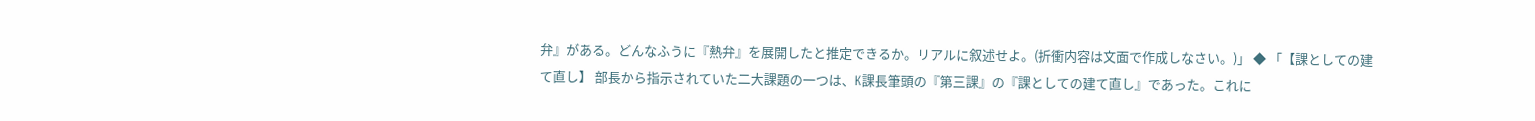弁』がある。どんなふうに『熱弁』を展開したと推定できるか。リアルに叙述せよ。(折衝内容は文面で作成しなさい。)」 ◆ 「【課としての建て直し】 部長から指示されていた二大課題の一つは、K課長筆頭の『第三課』の『課としての建て直し』であった。これに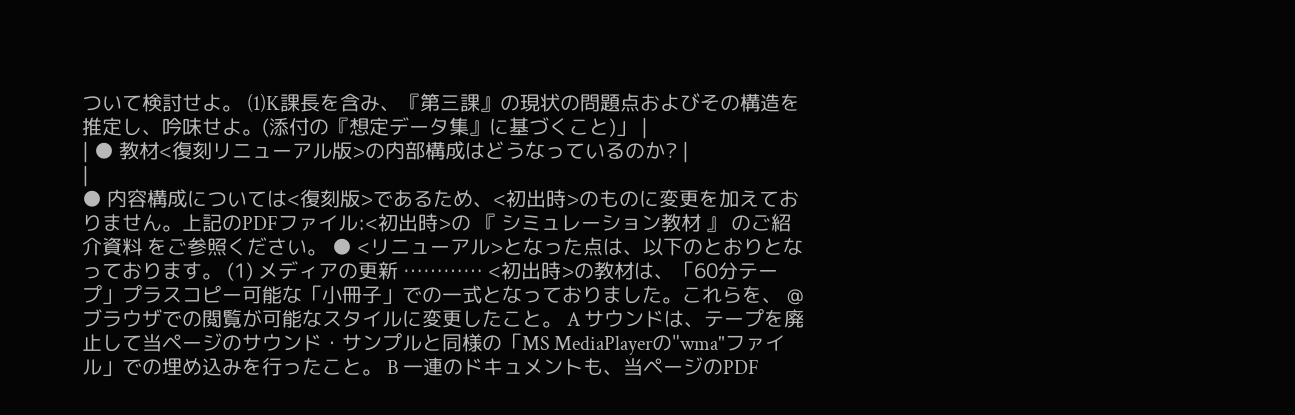ついて検討せよ。 (1)K課長を含み、『第三課』の現状の問題点およびその構造を推定し、吟味せよ。(添付の『想定データ集』に基づくこと)」 |
| ● 教材<復刻リニューアル版>の内部構成はどうなっているのか? |
|
● 内容構成については<復刻版>であるため、<初出時>のものに変更を加えておりません。上記のPDFファイル:<初出時>の 『 シミュレーション教材 』 のご紹介資料 をご参照ください。 ● <リニューアル>となった点は、以下のとおりとなっております。 (1) メディアの更新 ………… <初出時>の教材は、「60分テープ」プラスコピー可能な「小冊子」での一式となっておりました。これらを、 @ ブラウザでの閲覧が可能なスタイルに変更したこと。 A サウンドは、テープを廃止して当ページのサウンド・サンプルと同様の「MS MediaPlayerの"wma"ファイル」での埋め込みを行ったこと。 B 一連のドキュメントも、当ページのPDF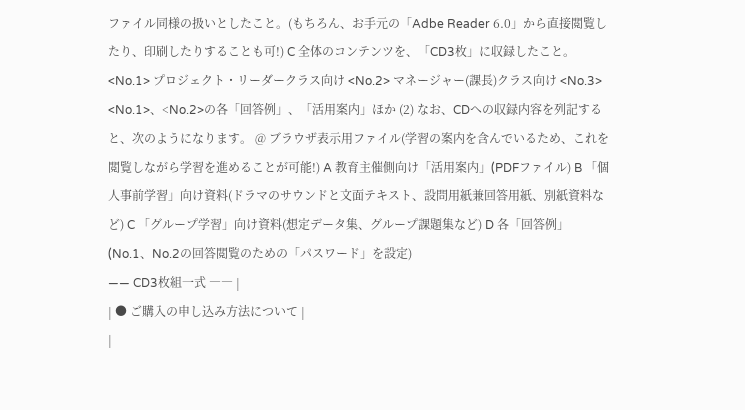ファイル同様の扱いとしたこと。(もちろん、お手元の「Adbe Reader 6.0」から直接閲覧したり、印刷したりすることも可!) C 全体のコンテンツを、「CD3枚」に収録したこと。 <No.1> プロジェクト・リーダークラス向け <No.2> マネージャー(課長)クラス向け <No.3> <No.1>、<No.2>の各「回答例」、「活用案内」ほか (2) なお、CDへの収録内容を列記すると、次のようになります。 @ ブラウザ表示用ファイル(学習の案内を含んでいるため、これを閲覧しながら学習を進めることが可能!) A 教育主催側向け「活用案内」(PDFファイル) B 「個人事前学習」向け資料(ドラマのサウンドと文面テキスト、設問用紙兼回答用紙、別紙資料など) C 「グループ学習」向け資料(想定データ集、グループ課題集など) D 各「回答例」(No.1、No.2の回答閲覧のための「パスワード」を設定)
―― CD3枚組一式 ―― |
| ● ご購入の申し込み方法について |
|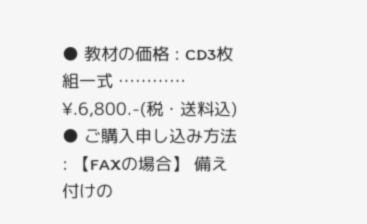● 教材の価格 : CD3枚組一式 ………… ¥.6,800.-(税・送料込) ● ご購入申し込み方法 : 【FAXの場合】 備え付けの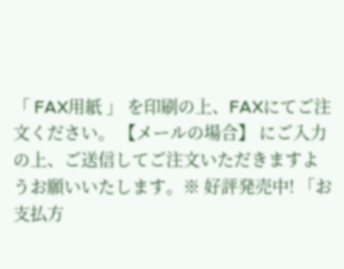「 FAX用紙 」 を印刷の上、FAXにてご注文ください。 【メールの場合】 にご入力の上、ご送信してご注文いただきますようお願いいたします。※ 好評発売中! 「お支払方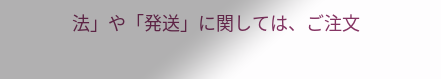法」や「発送」に関しては、ご注文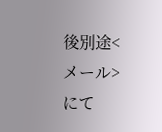後別途<メール>にて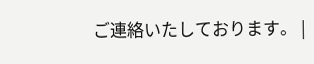ご連絡いたしております。 |